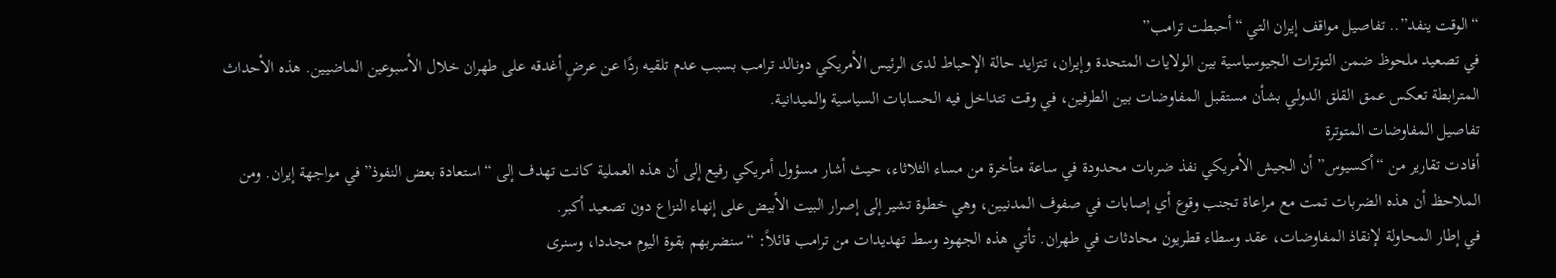“الوقت ينفد”.. تفاصيل مواقف إيران التي “أحبطت ترامب”
في تصعيد ملحوظ ضمن التوترات الجيوسياسية بين الولايات المتحدة وإيران، تتزايد حالة الإحباط لدى الرئيس الأمريكي دونالد ترامب بسبب عدم تلقيه ردًا عن عرضٍ أغدقه على طهران خلال الأسبوعين الماضيين. هذه الأحداث المترابطة تعكس عمق القلق الدولي بشأن مستقبل المفاوضات بين الطرفين، في وقت تتداخل فيه الحسابات السياسية والميدانية.
تفاصيل المفاوضات المتوترة
أفادت تقارير من “أكسيوس” أن الجيش الأمريكي نفذ ضربات محدودة في ساعة متأخرة من مساء الثلاثاء، حيث أشار مسؤول أمريكي رفيع إلى أن هذه العملية كانت تهدف إلى “استعادة بعض النفوذ” في مواجهة إيران. ومن الملاحظ أن هذه الضربات تمت مع مراعاة تجنب وقوع أي إصابات في صفوف المدنيين، وهي خطوة تشير إلى إصرار البيت الأبيض على إنهاء النزاع دون تصعيد أكبر.
في إطار المحاولة لإنقاذ المفاوضات، عقد وسطاء قطريون محادثات في طهران. تأتي هذه الجهود وسط تهديدات من ترامب قائلاً: “سنضربهم بقوة اليوم مجددا، وسنرى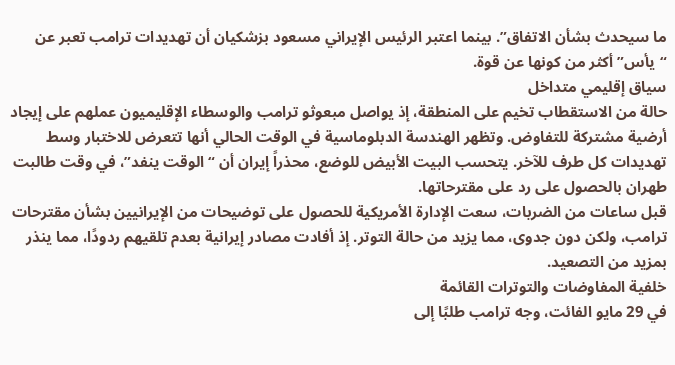ما سيحدث بشأن الاتفاق”. بينما اعتبر الرئيس الإيراني مسعود بزشكيان أن تهديدات ترامب تعبر عن “يأس” أكثر من كونها عن قوة.
سياق إقليمي متداخل
حالة من الاستقطاب تخيم على المنطقة، إذ يواصل مبعوثو ترامب والوسطاء الإقليميون عملهم على إيجاد أرضية مشتركة للتفاوض. وتظهر الهندسة الدبلوماسية في الوقت الحالي أنها تتعرض للاختبار وسط تهديدات كل طرف للآخر. يتحسب البيت الأبيض للوضع، محذراً إيران أن “الوقت ينفد”، في وقت طالبت طهران بالحصول على رد على مقترحاتها.
قبل ساعات من الضربات، سعت الإدارة الأمريكية للحصول على توضيحات من الإيرانيين بشأن مقترحات ترامب، ولكن دون جدوى، مما يزيد من حالة التوتر. إذ أفادت مصادر إيرانية بعدم تلقيهم ردودًا، مما ينذر بمزيد من التصعيد.
خلفية المفاوضات والتوترات القائمة
في 29 مايو الفائت، وجه ترامب طلبًا إلى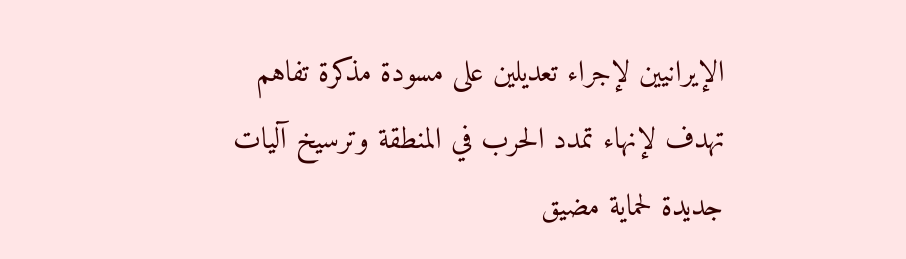الإيرانيين لإجراء تعديلين على مسودة مذكرة تفاهم تهدف لإنهاء تمدد الحرب في المنطقة وترسيخ آليات جديدة لحماية مضيق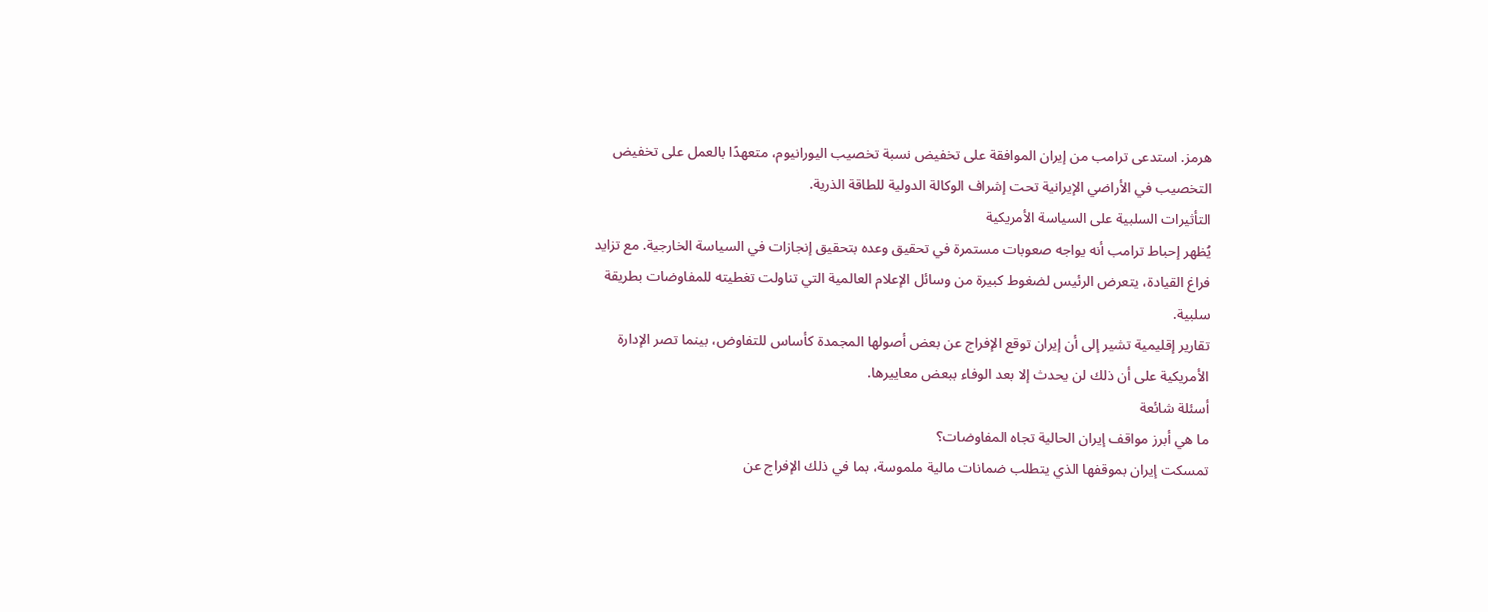هرمز. استدعى ترامب من إيران الموافقة على تخفيض نسبة تخصيب اليورانيوم، متعهدًا بالعمل على تخفيض التخصيب في الأراضي الإيرانية تحت إشراف الوكالة الدولية للطاقة الذرية.
التأثيرات السلبية على السياسة الأمريكية
يُظهر إحباط ترامب أنه يواجه صعوبات مستمرة في تحقيق وعده بتحقيق إنجازات في السياسة الخارجية. مع تزايد فراغ القيادة، يتعرض الرئيس لضغوط كبيرة من وسائل الإعلام العالمية التي تناولت تغطيته للمفاوضات بطريقة سلبية.
تقارير إقليمية تشير إلى أن إيران توقع الإفراج عن بعض أصولها المجمدة كأساس للتفاوض، بينما تصر الإدارة الأمريكية على أن ذلك لن يحدث إلا بعد الوفاء ببعض معاييرها.
أسئلة شائعة
ما هي أبرز مواقف إيران الحالية تجاه المفاوضات؟
تمسكت إيران بموقفها الذي يتطلب ضمانات مالية ملموسة، بما في ذلك الإفراج عن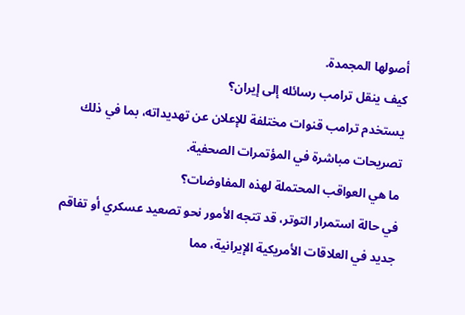أصولها المجمدة.
كيف ينقل ترامب رسائله إلى إيران؟
يستخدم ترامب قنوات مختلفة للإعلان عن تهديداته، بما في ذلك تصريحات مباشرة في المؤتمرات الصحفية.
ما هي العواقب المحتملة لهذه المفاوضات؟
في حالة استمرار التوتر، قد تتجه الأمور نحو تصعيد عسكري أو تفاقم جديد في العلاقات الأمريكية الإيرانية، مما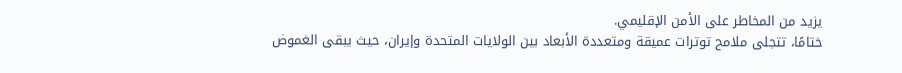يزيد من المخاطر على الأمن الإقليمي.
ختامًا، تتجلى ملامح توترات عميقة ومتعددة الأبعاد بين الولايات المتحدة وإيران، حيث يبقى الغموض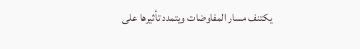يكتنف مسار المفاوضات ويتمدد تأثيرها على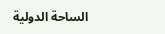الساحة الدولية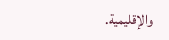والإقليمية.